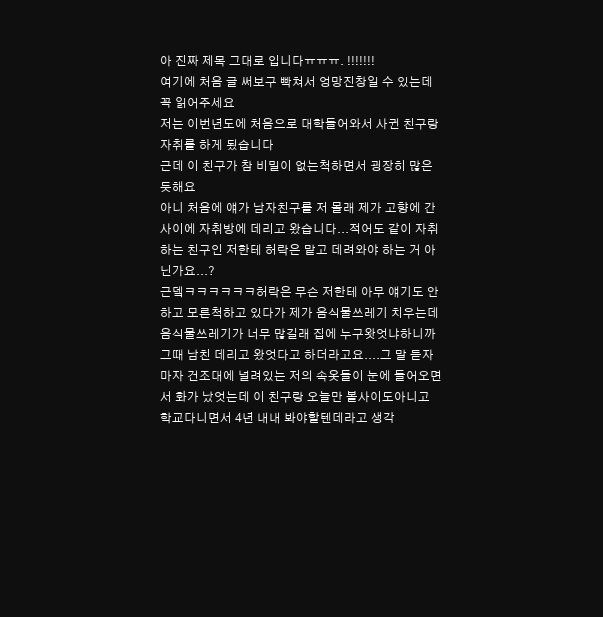아 진짜 제목 그대로 입니다ㅠㅠㅠ. !!!!!!!
여기에 처음 글 써보구 빡쳐서 엉망진창일 수 있는데 꼭 읽어주세요
저는 이번년도에 처음으로 대학들어와서 사귄 친구랑 자취를 하게 됬습니다
근데 이 친구가 참 비밀이 없는척하면서 굉장히 많은 듯해요
아니 처음에 얘가 남자친구를 저 몰래 제가 고향에 간사이에 자취방에 데리고 왔습니다...적어도 같이 자취하는 친구인 저한테 허락은 맡고 데려와야 하는 거 아닌가요...?
근뎈ㅋㅋㅋㅋㅋㅋ허락은 무슨 저한테 아무 얘기도 안하고 모른척하고 있다가 제가 음식물쓰레기 치우는데 음식물쓰레기가 너무 많길래 집에 누구왓엇냐하니까 그때 남친 데리고 왔엇다고 하더라고요....그 말 듣자마자 건조대에 널려있는 저의 속옷들이 눈에 들어오면서 화가 났엇는데 이 친구랑 오늘만 볼사이도아니고 학교다니면서 4년 내내 봐야할텐데라고 생각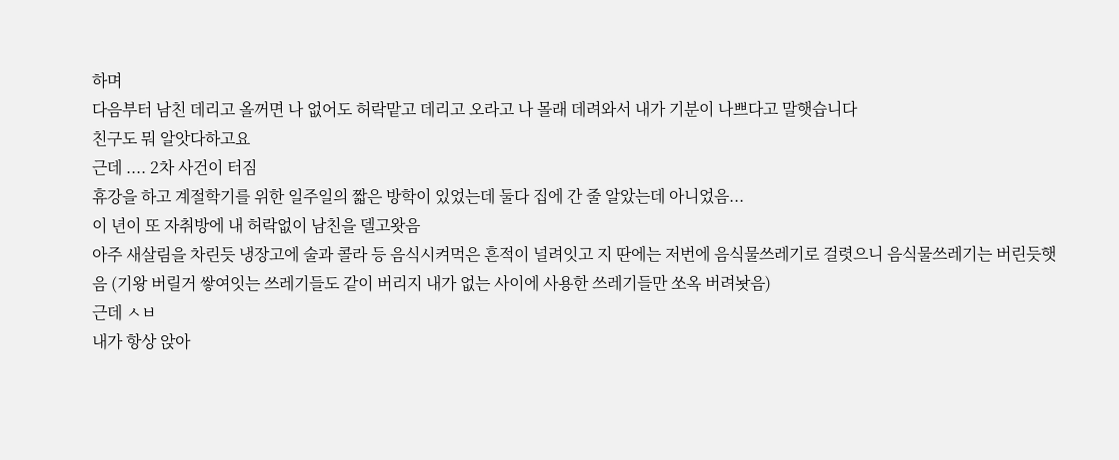하며
다음부터 남친 데리고 올꺼면 나 없어도 허락맡고 데리고 오라고 나 몰래 데려와서 내가 기분이 나쁘다고 말햇습니다
친구도 뭐 알앗다하고요
근데 .... 2차 사건이 터짐
휴강을 하고 계절학기를 위한 일주일의 짧은 방학이 있었는데 둘다 집에 간 줄 알았는데 아니었음...
이 년이 또 자취방에 내 허락없이 남친을 델고왓음
아주 새살림을 차린듯 냉장고에 술과 콜라 등 음식시켜먹은 흔적이 널려잇고 지 딴에는 저번에 음식물쓰레기로 걸렷으니 음식물쓰레기는 버린듯햇음 (기왕 버릴거 쌓여잇는 쓰레기들도 같이 버리지 내가 없는 사이에 사용한 쓰레기들만 쏘옥 버려놧음)
근데 ㅅㅂ
내가 항상 앉아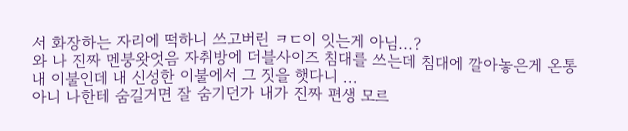서 화장하는 자리에 떡하니 쓰고버린 ㅋㄷ이 잇는게 아님...?
와 나 진짜 멘붕왓엇음 자취방에 더블사이즈 침대를 쓰는데 침대에 깔아놓은게 온통 내 이불인데 내 신성한 이불에서 그 짓을 햇다니 ...
아니 나한테 숨길거면 잘 숨기던가 내가 진짜 편생 모르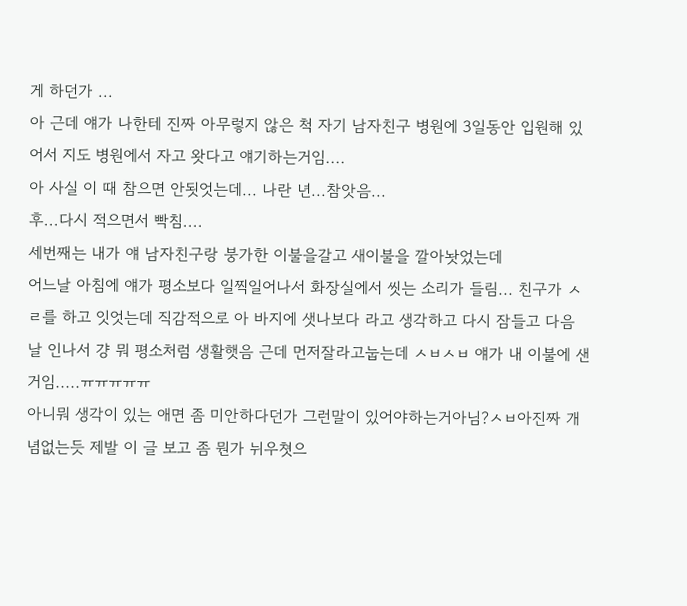게 하던가 ...
아 근데 얘가 나한테 진짜 아무렇지 않은 척 자기 남자친구 병원에 3일동안 입원해 있어서 지도 병원에서 자고 왓다고 얘기하는거임....
아 사실 이 때 참으면 안됫엇는데... 나란 년...참앗음...
후...다시 적으면서 빡침....
세번째는 내가 얘 남자친구랑 붕가한 이불을갈고 새이불을 깔아놧었는데
어느날 아침에 얘가 평소보다 일찍일어나서 화장실에서 씻는 소리가 들림... 친구가 ㅅㄹ를 하고 잇엇는데 직감적으로 아 바지에 샛나보다 라고 생각하고 다시 잠들고 다음 날 인나서 걍 뭐 평소처럼 생활햇음 근데 먼저잘라고눕는데 ㅅㅂㅅㅂ 얘가 내 이불에 샌거임.....ㅠㅠㅠㅠㅠ
아니뭐 생각이 있는 애면 좀 미안하다던가 그런말이 있어야하는거아님?ㅅㅂ아진짜 개념없는듯 제발 이 글 보고 좀 뭔가 뉘우쳣으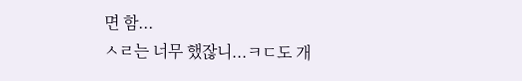면 함...
ㅅㄹ는 너무 했잖니...ㅋㄷ도 개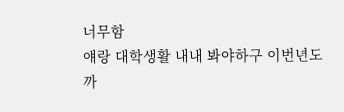너무함
얘랑 대학생활 내내 봐야하구 이번년도 까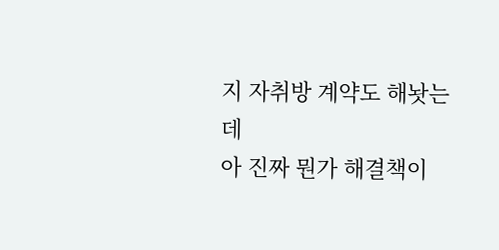지 자취방 계약도 해놧는데
아 진짜 뭔가 해결책이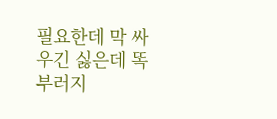필요한데 막 싸우긴 싫은데 똑부러지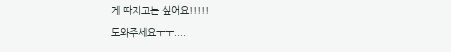게 따지고는 싶어요!!!!!
도와주세요ㅜㅜ....